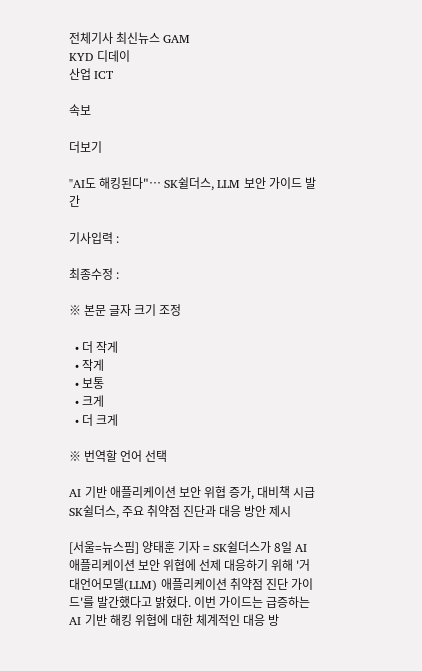전체기사 최신뉴스 GAM
KYD 디데이
산업 ICT

속보

더보기

"AI도 해킹된다"… SK쉴더스, LLM 보안 가이드 발간

기사입력 :

최종수정 :

※ 본문 글자 크기 조정

  • 더 작게
  • 작게
  • 보통
  • 크게
  • 더 크게

※ 번역할 언어 선택

AI 기반 애플리케이션 보안 위협 증가, 대비책 시급
SK쉴더스, 주요 취약점 진단과 대응 방안 제시

[서울=뉴스핌] 양태훈 기자 = SK쉴더스가 8일 AI 애플리케이션 보안 위협에 선제 대응하기 위해 '거대언어모델(LLM) 애플리케이션 취약점 진단 가이드'를 발간했다고 밝혔다. 이번 가이드는 급증하는 AI 기반 해킹 위협에 대한 체계적인 대응 방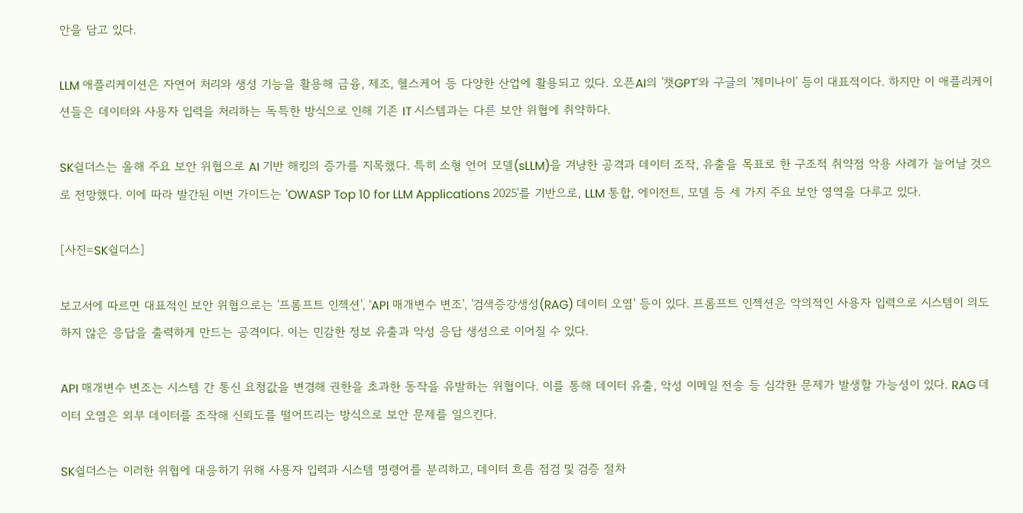안을 담고 있다.

LLM 애플리케이션은 자연어 처리와 생성 기능을 활용해 금융, 제조, 헬스케어 등 다양한 산업에 활용되고 있다. 오픈AI의 '챗GPT'와 구글의 '제미나이' 등이 대표적이다. 하지만 이 애플리케이션들은 데이터와 사용자 입력을 처리하는 독특한 방식으로 인해 기존 IT 시스템과는 다른 보안 위협에 취약하다.

SK쉴더스는 올해 주요 보안 위협으로 AI 기반 해킹의 증가를 지목했다. 특히 소형 언어 모델(sLLM)을 겨냥한 공격과 데이터 조작, 유출을 목표로 한 구조적 취약점 악용 사례가 늘어날 것으로 전망했다. 이에 따라 발간된 이번 가이드는 'OWASP Top 10 for LLM Applications 2025'를 기반으로, LLM 통합, 에이전트, 모델 등 세 가지 주요 보안 영역을 다루고 있다.

[사진=SK쉴더스]

보고서에 따르면 대표적인 보안 위협으로는 '프롬프트 인젝션', 'API 매개변수 변조', '검색증강생성(RAG) 데이터 오염' 등이 있다. 프롬프트 인젝션은 악의적인 사용자 입력으로 시스템이 의도하지 않은 응답을 출력하게 만드는 공격이다. 이는 민감한 정보 유출과 악성 응답 생성으로 이어질 수 있다.

API 매개변수 변조는 시스템 간 통신 요청값을 변경해 권한을 초과한 동작을 유발하는 위협이다. 이를 통해 데이터 유출, 악성 이메일 전송 등 심각한 문제가 발생할 가능성이 있다. RAG 데이터 오염은 외부 데이터를 조작해 신뢰도를 떨어뜨리는 방식으로 보안 문제를 일으킨다.

SK쉴더스는 이러한 위협에 대응하기 위해 사용자 입력과 시스템 명령어를 분리하고, 데이터 흐름 점검 및 검증 절차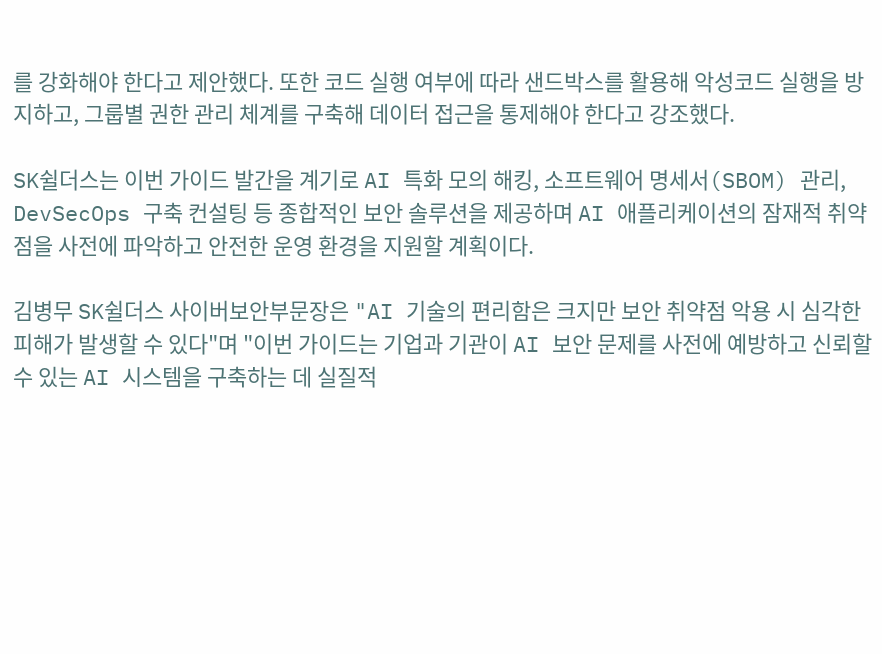를 강화해야 한다고 제안했다. 또한 코드 실행 여부에 따라 샌드박스를 활용해 악성코드 실행을 방지하고, 그룹별 권한 관리 체계를 구축해 데이터 접근을 통제해야 한다고 강조했다.

SK쉴더스는 이번 가이드 발간을 계기로 AI 특화 모의 해킹, 소프트웨어 명세서(SBOM) 관리, DevSecOps 구축 컨설팅 등 종합적인 보안 솔루션을 제공하며 AI 애플리케이션의 잠재적 취약점을 사전에 파악하고 안전한 운영 환경을 지원할 계획이다.

김병무 SK쉴더스 사이버보안부문장은 "AI 기술의 편리함은 크지만 보안 취약점 악용 시 심각한 피해가 발생할 수 있다"며 "이번 가이드는 기업과 기관이 AI 보안 문제를 사전에 예방하고 신뢰할 수 있는 AI 시스템을 구축하는 데 실질적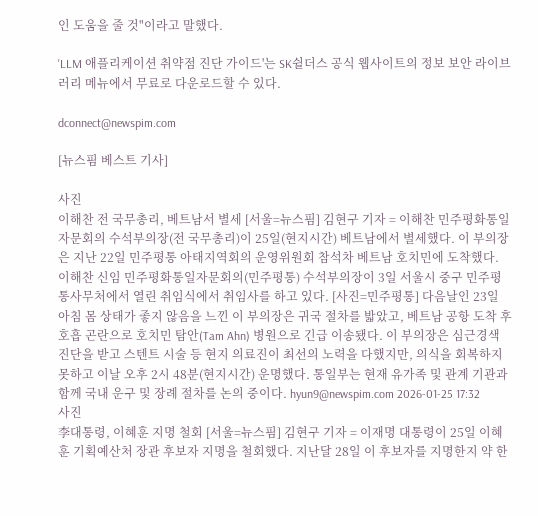인 도움을 줄 것"이라고 말했다.

'LLM 애플리케이션 취약점 진단 가이드'는 SK쉴더스 공식 웹사이트의 정보 보안 라이브러리 메뉴에서 무료로 다운로드할 수 있다.

dconnect@newspim.com

[뉴스핌 베스트 기사]

사진
이해찬 전 국무총리, 베트남서 별세 [서울=뉴스핌] 김현구 기자 = 이해찬 민주평화통일자문회의 수석부의장(전 국무총리)이 25일(현지시간) 베트남에서 별세했다. 이 부의장은 지난 22일 민주평통 아태지역회의 운영위원회 참석차 베트남 호치민에 도착했다. 이해찬 신임 민주평화통일자문회의(민주평통) 수석부의장이 3일 서울시 중구 민주평통사무처에서 열린 취임식에서 취임사를 하고 있다. [사진=민주평통] 다음날인 23일 아침 몸 상태가 좋지 않음을 느낀 이 부의장은 귀국 절차를 밟았고, 베트남 공항 도착 후 호흡 곤란으로 호치민 탐안(Tam Ahn) 병원으로 긴급 이송됐다. 이 부의장은 심근경색 진단을 받고 스텐트 시술 등 현지 의료진이 최선의 노력을 다했지만, 의식을 회복하지 못하고 이날 오후 2시 48분(현지시간) 운명했다. 통일부는 현재 유가족 및 관계 기관과 함께 국내 운구 및 장례 절차를 논의 중이다. hyun9@newspim.com 2026-01-25 17:32
사진
李대통령, 이혜훈 지명 철회 [서울=뉴스핌] 김현구 기자 = 이재명 대통령이 25일 이혜훈 기획예산처 장관 후보자 지명을 철회했다. 지난달 28일 이 후보자를 지명한지 약 한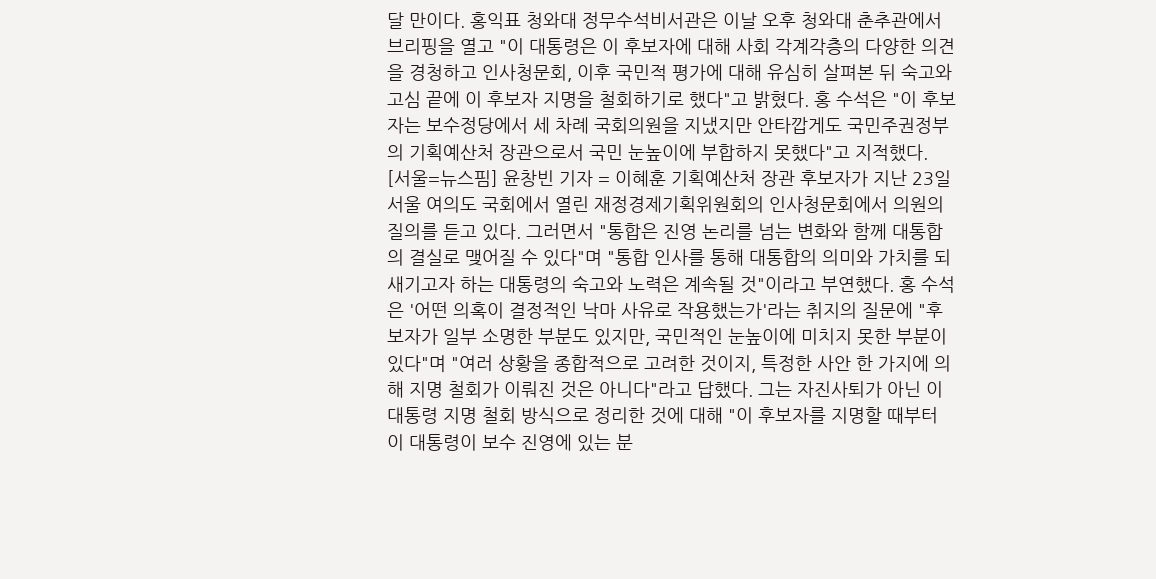달 만이다. 홍익표 청와대 정무수석비서관은 이날 오후 청와대 춘추관에서 브리핑을 열고 "이 대통령은 이 후보자에 대해 사회 각계각층의 다양한 의견을 경청하고 인사청문회, 이후 국민적 평가에 대해 유심히 살펴본 뒤 숙고와 고심 끝에 이 후보자 지명을 철회하기로 했다"고 밝혔다. 홍 수석은 "이 후보자는 보수정당에서 세 차례 국회의원을 지냈지만 안타깝게도 국민주권정부의 기획예산처 장관으로서 국민 눈높이에 부합하지 못했다"고 지적했다. [서울=뉴스핌] 윤창빈 기자 = 이혜훈 기획예산처 장관 후보자가 지난 23일 서울 여의도 국회에서 열린 재정경제기획위원회의 인사청문회에서 의원의 질의를 듣고 있다. 그러면서 "통합은 진영 논리를 넘는 변화와 함께 대통합의 결실로 맺어질 수 있다"며 "통합 인사를 통해 대통합의 의미와 가치를 되새기고자 하는 대통령의 숙고와 노력은 계속될 것"이라고 부연했다. 홍 수석은 '어떤 의혹이 결정적인 낙마 사유로 작용했는가'라는 취지의 질문에 "후보자가 일부 소명한 부분도 있지만, 국민적인 눈높이에 미치지 못한 부분이 있다"며 "여러 상황을 종합적으로 고려한 것이지, 특정한 사안 한 가지에 의해 지명 철회가 이뤄진 것은 아니다"라고 답했다. 그는 자진사퇴가 아닌 이 대통령 지명 철회 방식으로 정리한 것에 대해 "이 후보자를 지명할 때부터 이 대통령이 보수 진영에 있는 분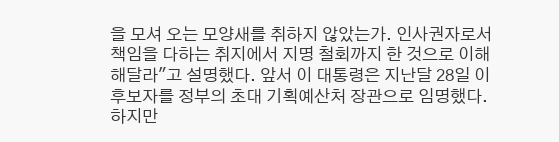을 모셔 오는 모양새를 취하지 않았는가. 인사권자로서 책임을 다하는 취지에서 지명 철회까지 한 것으로 이해해달라"고 설명했다. 앞서 이 대통령은 지난달 28일 이 후보자를 정부의 초대 기획예산처 장관으로 임명했다. 하지만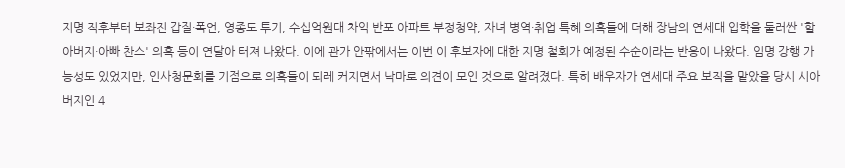지명 직후부터 보좌진 갑질·폭언, 영종도 투기, 수십억원대 차익 반포 아파트 부정청약, 자녀 병역·취업 특혜 의혹들에 더해 장남의 연세대 입학을 둘러싼 '할아버지·아빠 찬스' 의혹 등이 연달아 터져 나왔다. 이에 관가 안팎에서는 이번 이 후보자에 대한 지명 철회가 예정된 수순이라는 반응이 나왔다. 임명 강행 가능성도 있었지만, 인사청문회를 기점으로 의혹들이 되레 커지면서 낙마로 의견이 모인 것으로 알려졌다. 특히 배우자가 연세대 주요 보직을 맡았을 당시 시아버지인 4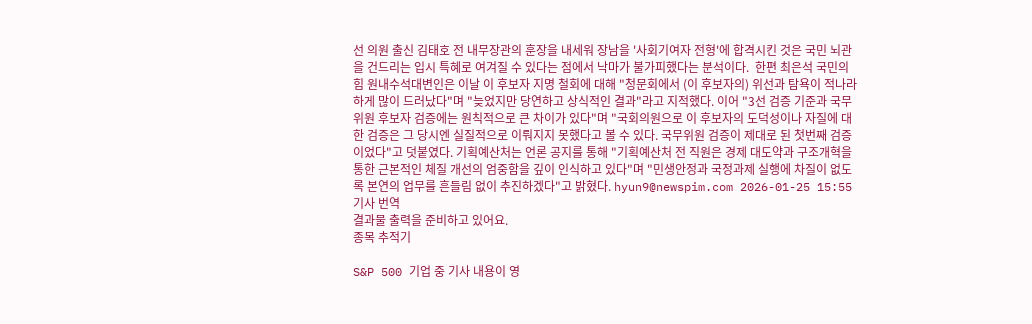선 의원 출신 김태호 전 내무장관의 훈장을 내세워 장남을 '사회기여자 전형'에 합격시킨 것은 국민 뇌관을 건드리는 입시 특혜로 여겨질 수 있다는 점에서 낙마가 불가피했다는 분석이다.  한편 최은석 국민의힘 원내수석대변인은 이날 이 후보자 지명 철회에 대해 "청문회에서 (이 후보자의) 위선과 탐욕이 적나라하게 많이 드러났다"며 "늦었지만 당연하고 상식적인 결과"라고 지적했다. 이어 "3선 검증 기준과 국무위원 후보자 검증에는 원칙적으로 큰 차이가 있다"며 "국회의원으로 이 후보자의 도덕성이나 자질에 대한 검증은 그 당시엔 실질적으로 이뤄지지 못했다고 볼 수 있다. 국무위원 검증이 제대로 된 첫번째 검증이었다"고 덧붙였다. 기획예산처는 언론 공지를 통해 "기획예산처 전 직원은 경제 대도약과 구조개혁을 통한 근본적인 체질 개선의 엄중함을 깊이 인식하고 있다"며 "민생안정과 국정과제 실행에 차질이 없도록 본연의 업무를 흔들림 없이 추진하겠다"고 밝혔다. hyun9@newspim.com 2026-01-25 15:55
기사 번역
결과물 출력을 준비하고 있어요.
종목 추적기

S&P 500 기업 중 기사 내용이 영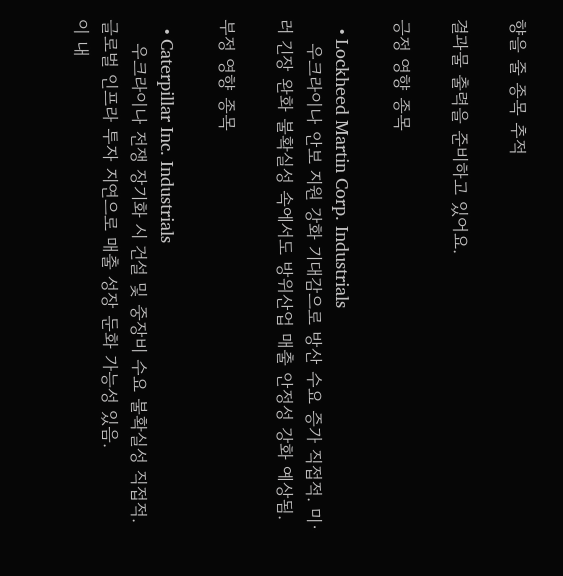향을 줄 종목 추적

결과물 출력을 준비하고 있어요.

긍정 영향 종목

  • Lockheed Martin Corp. Industrials
    우크라이나 안보 지원 강화 기대감으로 방산 수요 증가 직접적. 미·러 긴장 완화 불확실성 속에서도 방위산업 매출 안정성 강화 예상됨.

부정 영향 종목

  • Caterpillar Inc. Industrials
    우크라이나 전쟁 장기화 시 건설 및 중장비 수요 불확실성 직접적. 글로벌 인프라 투자 지연으로 매출 성장 둔화 가능성 있음.
이 내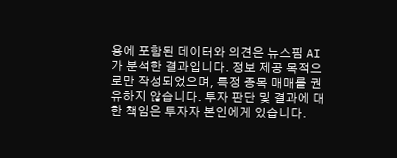용에 포함된 데이터와 의견은 뉴스핌 AI가 분석한 결과입니다. 정보 제공 목적으로만 작성되었으며, 특정 종목 매매를 권유하지 않습니다. 투자 판단 및 결과에 대한 책임은 투자자 본인에게 있습니다.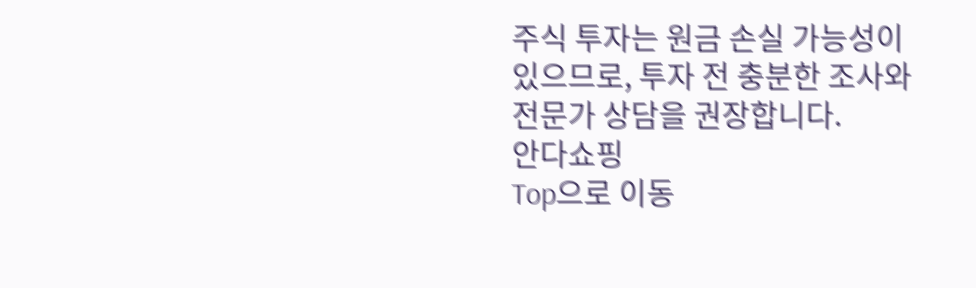주식 투자는 원금 손실 가능성이 있으므로, 투자 전 충분한 조사와 전문가 상담을 권장합니다.
안다쇼핑
Top으로 이동